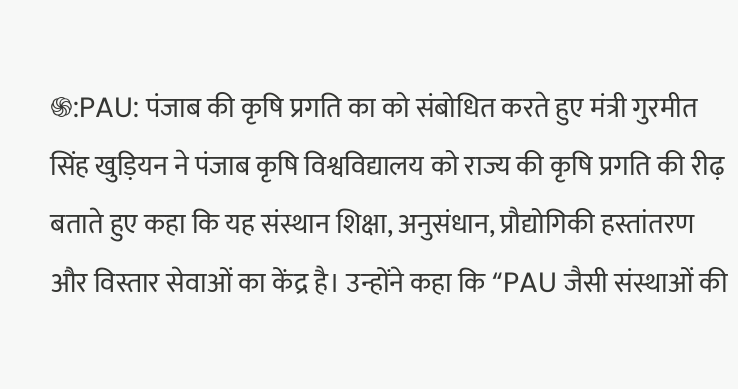֍:PAU: पंजाब की कृषि प्रगति का को संबोधित करते हुए मंत्री गुरमीत सिंह खुड़ियन ने पंजाब कृषि विश्वविद्यालय को राज्य की कृषि प्रगति की रीढ़ बताते हुए कहा कि यह संस्थान शिक्षा, अनुसंधान, प्रौद्योगिकी हस्तांतरण और विस्तार सेवाओं का केंद्र है। उन्होंने कहा कि “PAU जैसी संस्थाओं की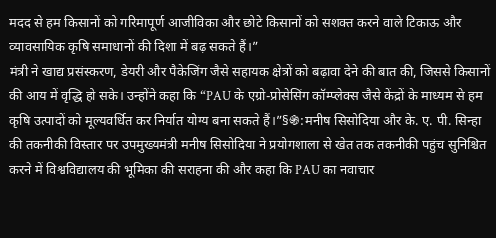मदद से हम किसानों को गरिमापूर्ण आजीविका और छोटे किसानों को सशक्त करने वाले टिकाऊ और व्यावसायिक कृषि समाधानों की दिशा में बढ़ सकते हैं।”
मंत्री ने खाद्य प्रसंस्करण, डेयरी और पैकेजिंग जैसे सहायक क्षेत्रों को बढ़ावा देने की बात की, जिससे किसानों की आय में वृद्धि हो सके। उन्होंने कहा कि “PAU के एग्रो-प्रोसेसिंग कॉम्प्लेक्स जैसे केंद्रों के माध्यम से हम कृषि उत्पादों को मूल्यवर्धित कर निर्यात योग्य बना सकते हैं।”§֍:मनीष सिसोदिया और के. ए. पी. सिन्हा की तकनीकी विस्तार पर उपमुख्यमंत्री मनीष सिसोदिया ने प्रयोगशाला से खेत तक तकनीकी पहुंच सुनिश्चित करने में विश्वविद्यालय की भूमिका की सराहना की और कहा कि PAU का नवाचार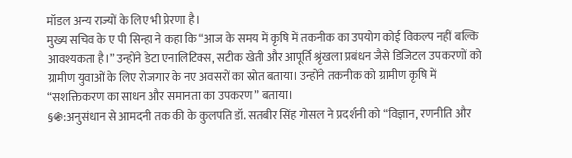मॉडल अन्य राज्यों के लिए भी प्रेरणा है।
मुख्य सचिव के ए पी सिन्हा ने कहा कि “आज के समय में कृषि में तकनीक का उपयोग कोई विकल्प नहीं बल्कि आवश्यकता है।” उन्होंने डेटा एनालिटिक्स, सटीक खेती और आपूर्ति श्रृंखला प्रबंधन जैसे डिजिटल उपकरणों को ग्रामीण युवाओं के लिए रोजगार के नए अवसरों का स्रोत बताया। उन्होंने तकनीक को ग्रामीण कृषि में “सशक्तिकरण का साधन और समानता का उपकरण” बताया।
§֍:अनुसंधान से आमदनी तक की के कुलपति डॉ. सतबीर सिंह गोसल ने प्रदर्शनी को “विज्ञान, रणनीति और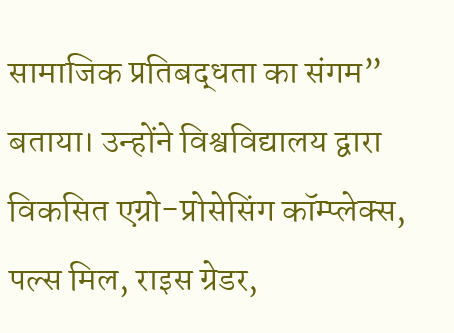सामाजिक प्रतिबद्धता का संगम” बताया। उन्होंने विश्वविद्यालय द्वारा विकसित एग्रो-प्रोसेसिंग कॉम्प्लेक्स, पल्स मिल, राइस ग्रेडर,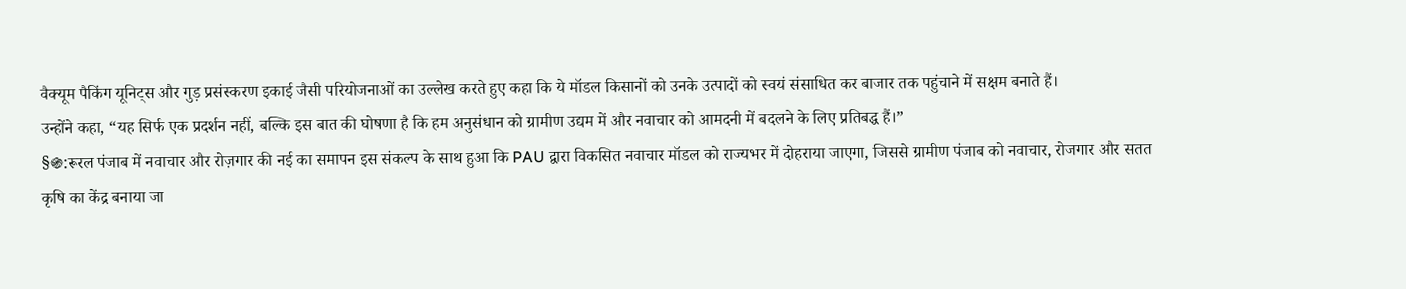वैक्यूम पैकिंग यूनिट्स और गुड़ प्रसंस्करण इकाई जैसी परियोजनाओं का उल्लेख करते हुए कहा कि ये मॉडल किसानों को उनके उत्पादों को स्वयं संसाधित कर बाजार तक पहुंचाने में सक्षम बनाते हैं।
उन्होंने कहा, “यह सिर्फ एक प्रदर्शन नहीं, बल्कि इस बात की घोषणा है कि हम अनुसंधान को ग्रामीण उद्यम में और नवाचार को आमदनी में बदलने के लिए प्रतिबद्ध हैं।”
§֍:रूरल पंजाब में नवाचार और रोज़गार की नई का समापन इस संकल्प के साथ हुआ कि PAU द्वारा विकसित नवाचार मॉडल को राज्यभर में दोहराया जाएगा, जिससे ग्रामीण पंजाब को नवाचार, रोजगार और सतत कृषि का केंद्र बनाया जा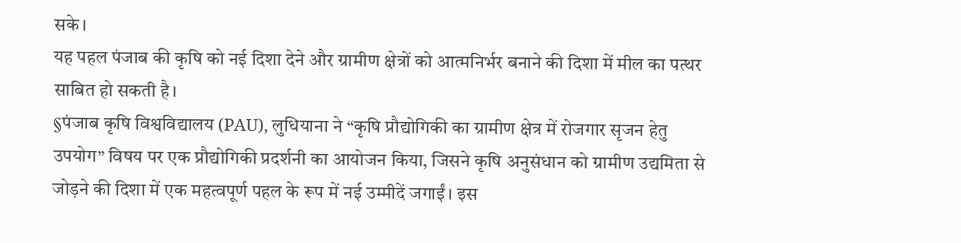सके।
यह पहल पंजाब की कृषि को नई दिशा देने और ग्रामीण क्षेत्रों को आत्मनिर्भर बनाने की दिशा में मील का पत्थर साबित हो सकती है।
§पंजाब कृषि विश्वविद्यालय (PAU), लुधियाना ने “कृषि प्रौद्योगिकी का ग्रामीण क्षेत्र में रोजगार सृजन हेतु उपयोग” विषय पर एक प्रौद्योगिकी प्रदर्शनी का आयोजन किया, जिसने कृषि अनुसंधान को ग्रामीण उद्यमिता से जोड़ने की दिशा में एक महत्वपूर्ण पहल के रूप में नई उम्मीदें जगाईं। इस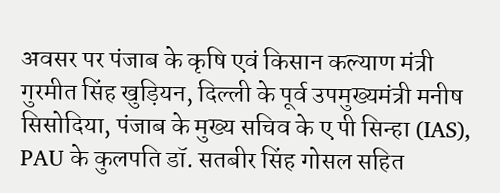अवसर पर पंजाब के कृषि एवं किसान कल्याण मंत्री गुरमीत सिंह खुड़ियन, दिल्ली के पूर्व उपमुख्यमंत्री मनीष सिसोदिया, पंजाब के मुख्य सचिव के ए पी सिन्हा (IAS), PAU के कुलपति डॉ. सतबीर सिंह गोसल सहित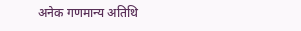अनेक गणमान्य अतिथि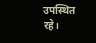उपस्थित रहे।